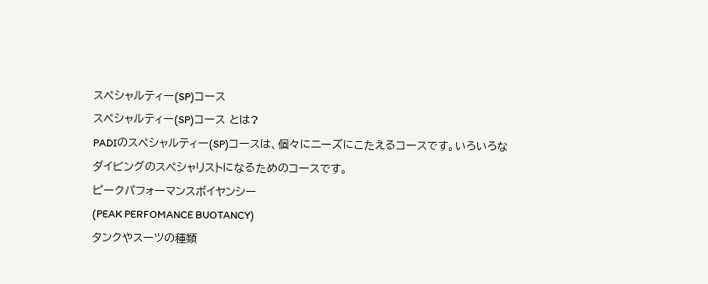スペシャルティー(SP)コース
スペシャルティー(SP)コース とは?
PADIのスペシャルティー(SP)コースは、個々にニーズにこたえるコースです。いろいろなダイビングのスペシャリストになるためのコースです。
ピークパフォーマンスボイヤンシー
(PEAK PERFOMANCE BUOTANCY)
タンクやスーツの種類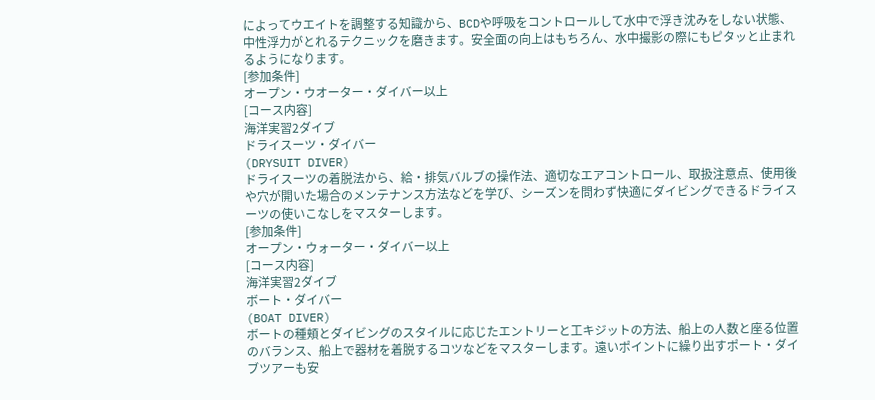によってウエイトを調整する知識から、BCDや呼吸をコントロールして水中で浮き沈みをしない状態、中性浮力がとれるテクニックを磨きます。安全面の向上はもちろん、水中撮影の際にもピタッと止まれるようになります。
[参加条件]
オープン・ウオーター・ダイバー以上
[コース内容]
海洋実習2ダイブ
ドライスーツ・ダイバー
(DRYSUIT DIVER)
ドライスーツの着脱法から、給・排気バルブの操作法、適切なエアコントロール、取扱注意点、使用後や穴が開いた場合のメンテナンス方法などを学び、シーズンを問わず快適にダイビングできるドライスーツの使いこなしをマスターします。
[参加条件]
オープン・ウォーター・ダイバー以上
[コース内容]
海洋実習2ダイブ
ボート・ダイバー
(BOAT DIVER)
ボートの種頬とダイビングのスタイルに応じたエントリーと工キジットの方法、船上の人数と座る位置のバランス、船上で器材を着脱するコツなどをマスターします。遠いポイントに繰り出すポート・ダイブツアーも安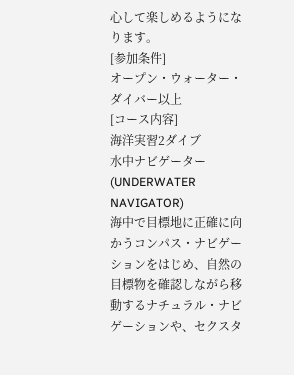心して楽しめるようになります。
[参加条件]
オープン・ウォーター・ダイバー以上
[コース内容]
海洋実習2ダイブ
水中ナビゲーター
(UNDERWATER NAVIGATOR)
海中で目標地に正確に向かうコンパス・ナビゲーションをはじめ、自然の目標物を確認しながら移動するナチュラル・ナビゲーションや、セクスタ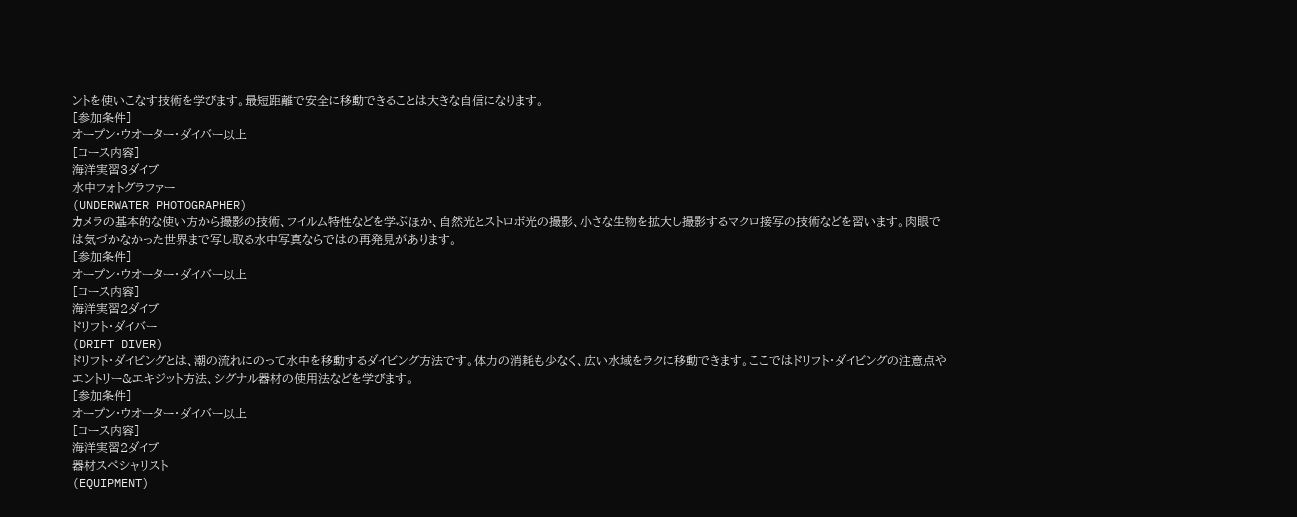ントを使いこなす技術を学びます。最短距離で安全に移動できることは大きな自信になります。
[参加条件]
オープン・ウオーター・ダイバー以上
[コース内容]
海洋実習3ダイブ
水中フォトグラファー
(UNDERWATER PHOTOGRAPHER)
カメラの基本的な使い方から撮影の技術、フイルム特性などを学ぶほか、自然光とストロボ光の撮影、小さな生物を拡大し撮影するマクロ接写の技術などを習います。肉眼では気づかなかった世界まで写し取る水中写真ならではの再発見があります。
[参加条件]
オープン・ウオーター・ダイバー以上
[コース内容]
海洋実習2ダイブ
ドリフト・ダイバー
(DRIFT DIVER)
ドリフト・ダイビングとは、潮の流れにのって水中を移動するダイビング方法です。体力の消耗も少なく、広い水域をラクに移動できます。ここではドリフト・ダイビングの注意点やエントリー&エキジット方法、シグナル器材の使用法などを学びます。
[参加条件]
オープン・ウオーター・ダイバー以上
[コース内容]
海洋実習2ダイブ
器材スペシャリスト
(EQUIPMENT)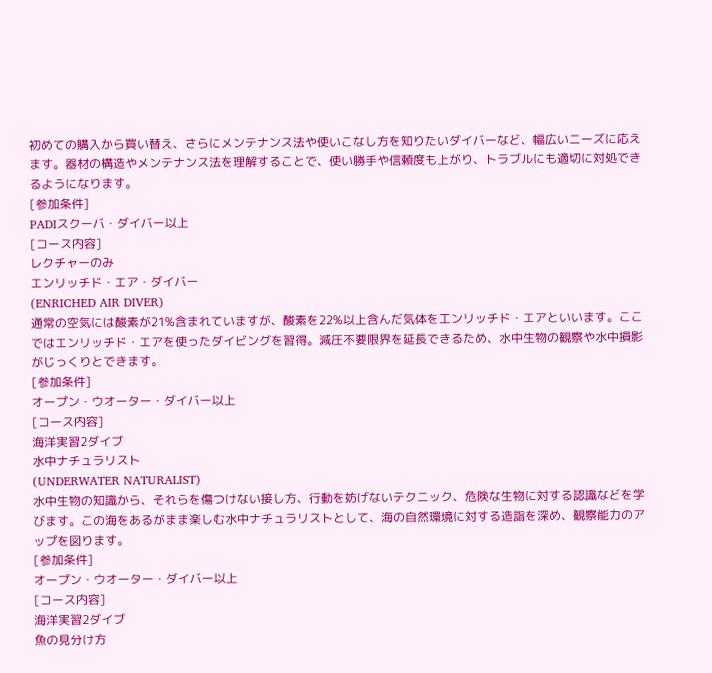初めての購入から買い替え、さらにメンテナンス法や使いこなし方を知りたいダイバーなど、幅広いニーズに応えます。器材の構造やメンテナンス法を理解することで、使い勝手や信頼度も上がり、トラブルにも適切に対処できるようになります。
[参加条件]
PADIスクーバ・ダイバー以上
[コース内容]
レクチャーのみ
エンリッチド・エア・ダイバー
(ENRICHED AIR DIVER)
通常の空気には酸素が21%含まれていますが、酸素を22%以上含んだ気体を工ンリッチド・エアといいます。ここではエンリッチド・エアを使ったダイビングを習得。減圧不要限界を延長できるため、水中生物の観察や水中損影がじっくりとできます。
[参加条件]
オープン・ウオーター・ダイバー以上
[コース内容]
海洋実習2ダイブ
水中ナチュラリスト
(UNDERWATER NATURALIST)
水中生物の知識から、それらを傷つけない接し方、行動を妨げないテクニック、危険な生物に対する認識などを学びます。この海をあるがまま楽しむ水中ナチュラリストとして、海の自然環境に対する造詣を深め、観察能力のアップを図ります。
[参加条件]
オープン・ウオーター・ダイバー以上
[コース内容]
海洋実習2ダイブ
魚の見分け方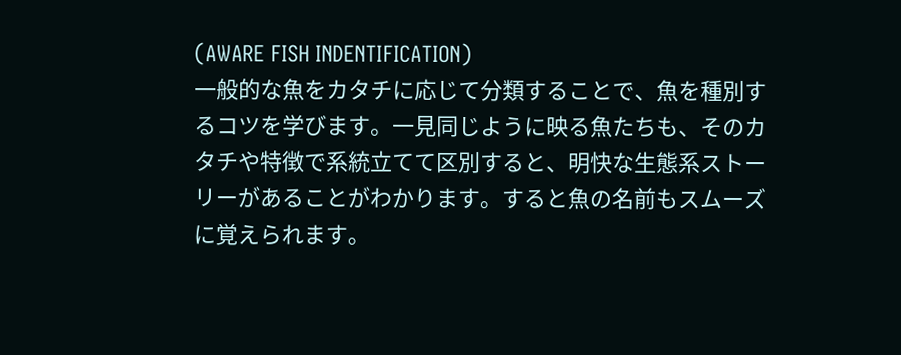(AWARE FISH INDENTIFICATION)
一般的な魚をカタチに応じて分類することで、魚を種別するコツを学びます。一見同じように映る魚たちも、そのカタチや特徴で系統立てて区別すると、明快な生態系ストーリーがあることがわかります。すると魚の名前もスムーズに覚えられます。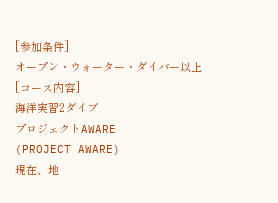[参加条件]
オープン・ウォーター・ダイバー以上
[コース内容]
海洋実習2ダイブ
プロジェクトAWARE
(PROJECT AWARE)
現在、地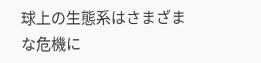球上の生態系はさまざまな危機に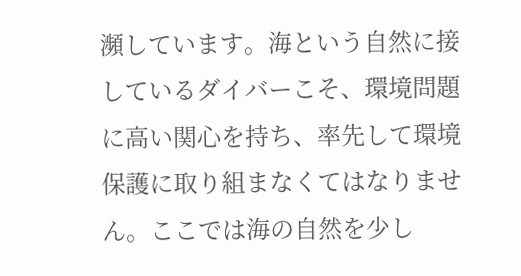瀕しています。海という自然に接しているダイバーこそ、環境問題に高い関心を持ち、率先して環境保護に取り組まなくてはなりません。ここでは海の自然を少し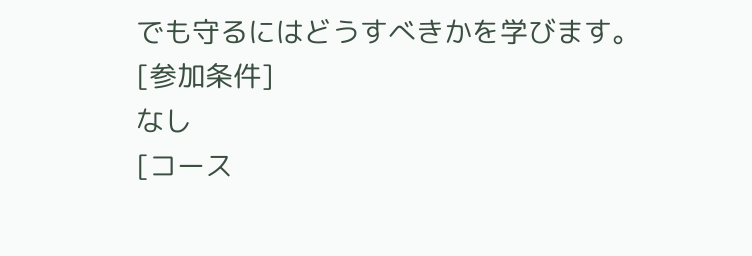でも守るにはどうすべきかを学びます。
[参加条件]
なし
[コース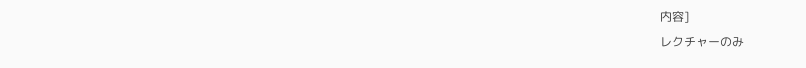内容]
レクチャーのみ